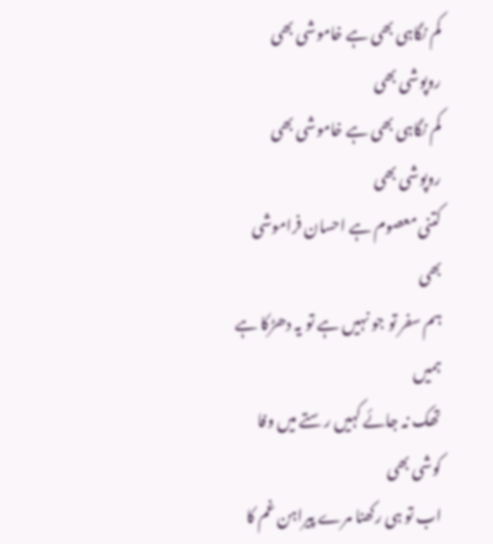کم نگاہی بھی ہے خاموشی بھی روپوشی بھی
کم نگاہی بھی ہے خاموشی بھی روپوشی بھی
کتنی معصوم ہے احسان فراموشی بھی
ہم سفر تو جو نہیں ہے تو یہ دھڑکا ہے ہمیں
تھک نہ جائے کہیں رستے میں وفا کوشی بھی
اب تو ہی رکھنا مرے پیراہن غم کا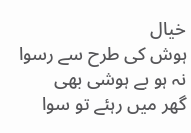خیال
ہوش کی طرح سے رسوا نہ ہو بے ہوشی بھی
گھر میں رہئے تو سوا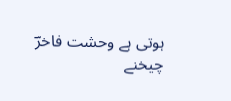ہوتی ہے وحشت فاخرؔ
چیخنے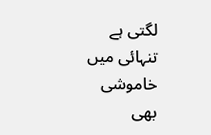لگتی ہے تنہائی میں خاموشی بھی